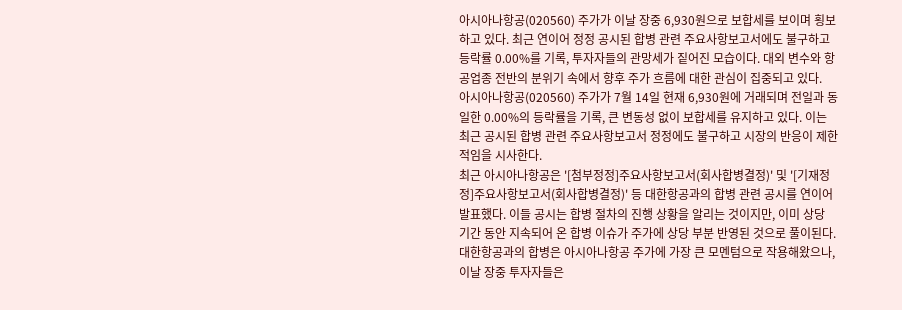아시아나항공(020560) 주가가 이날 장중 6,930원으로 보합세를 보이며 횡보하고 있다. 최근 연이어 정정 공시된 합병 관련 주요사항보고서에도 불구하고 등락률 0.00%를 기록, 투자자들의 관망세가 짙어진 모습이다. 대외 변수와 항공업종 전반의 분위기 속에서 향후 주가 흐름에 대한 관심이 집중되고 있다.
아시아나항공(020560) 주가가 7월 14일 현재 6,930원에 거래되며 전일과 동일한 0.00%의 등락률을 기록, 큰 변동성 없이 보합세를 유지하고 있다. 이는 최근 공시된 합병 관련 주요사항보고서 정정에도 불구하고 시장의 반응이 제한적임을 시사한다.
최근 아시아나항공은 '[첨부정정]주요사항보고서(회사합병결정)' 및 '[기재정정]주요사항보고서(회사합병결정)' 등 대한항공과의 합병 관련 공시를 연이어 발표했다. 이들 공시는 합병 절차의 진행 상황을 알리는 것이지만, 이미 상당 기간 동안 지속되어 온 합병 이슈가 주가에 상당 부분 반영된 것으로 풀이된다. 대한항공과의 합병은 아시아나항공 주가에 가장 큰 모멘텀으로 작용해왔으나, 이날 장중 투자자들은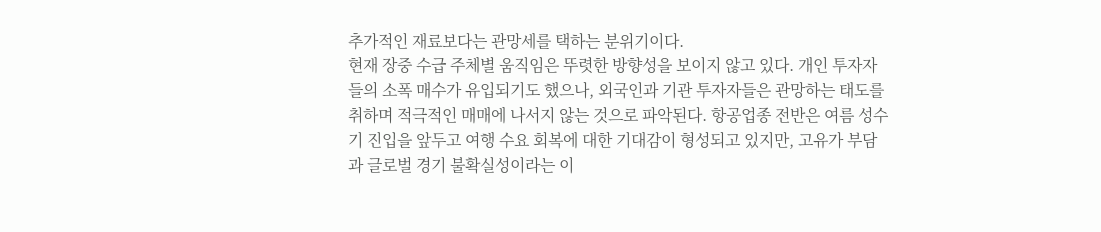추가적인 재료보다는 관망세를 택하는 분위기이다.
현재 장중 수급 주체별 움직임은 뚜렷한 방향성을 보이지 않고 있다. 개인 투자자들의 소폭 매수가 유입되기도 했으나, 외국인과 기관 투자자들은 관망하는 태도를 취하며 적극적인 매매에 나서지 않는 것으로 파악된다. 항공업종 전반은 여름 성수기 진입을 앞두고 여행 수요 회복에 대한 기대감이 형성되고 있지만, 고유가 부담과 글로벌 경기 불확실성이라는 이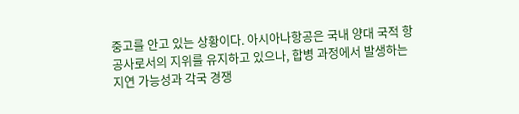중고를 안고 있는 상황이다. 아시아나항공은 국내 양대 국적 항공사로서의 지위를 유지하고 있으나, 합병 과정에서 발생하는 지연 가능성과 각국 경쟁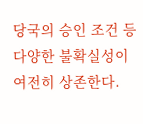당국의 승인 조건 등 다양한 불확실성이 여전히 상존한다.